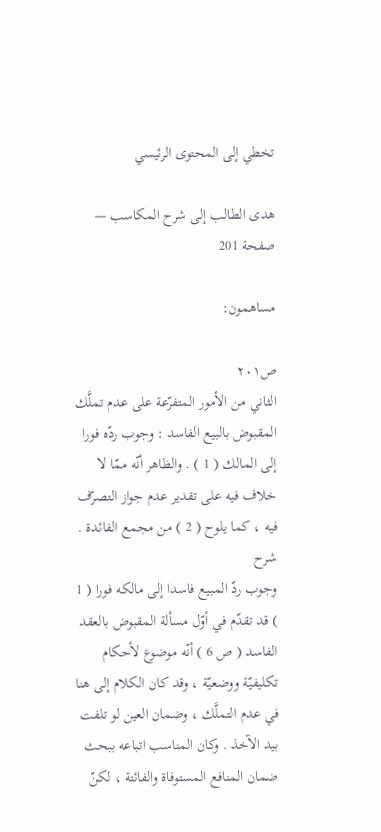تخطي إلى المحتوى الرئيسي

هدى الطالب إلى شرح المكاسب — صفحة 201

مساهمون:

ص٢٠١
الثاني من الأمور المتفرّعة على عدم تملَّك المقبوض بالبيع الفاسد : وجوب ردّه فورا إلى المالك ( 1 ) . والظاهر أنّه ممّا لا خلاف فيه على تقدير عدم جواز التصرّف فيه ، كما يلوح ( 2 ) من مجمع الفائدة .
شرح
وجوب ردّ المبيع فاسدا إلى مالكه فورا ( 1 ) قد تقدّم في أوّل مسألة المقبوض بالعقد الفاسد ( ص 6 ) أنّه موضوع لأحكام تكليفيّة ووضعيّة ، وقد كان الكلام إلى هنا في عدم التملَّك ، وضمان العين لو تلفت بيد الآخذ . وكان المناسب اتباعه ببحث ضمان المنافع المستوفاة والفائتة ، لكنّ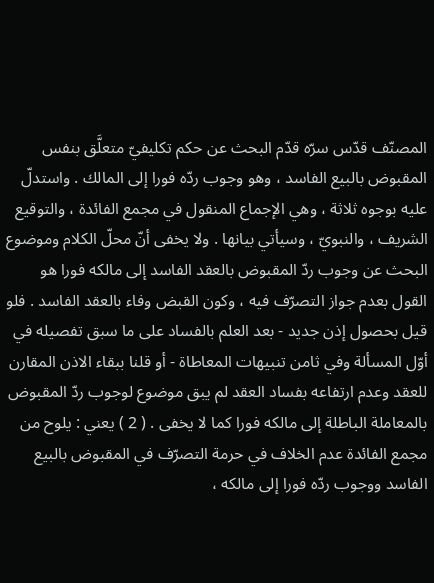المصنّف قدّس سرّه قدّم البحث عن حكم تكليفيّ متعلَّق بنفس المقبوض بالبيع الفاسد ، وهو وجوب ردّه فورا إلى المالك . واستدلّ عليه بوجوه ثلاثة ، وهي الإجماع المنقول في مجمع الفائدة ، والتوقيع الشريف ، والنبويّ ، وسيأتي بيانها . ولا يخفى أنّ محلّ الكلام وموضوع البحث عن وجوب ردّ المقبوض بالعقد الفاسد إلى مالكه فورا هو القول بعدم جواز التصرّف فيه ، وكون القبض وفاء بالعقد الفاسد . فلو قيل بحصول إذن جديد - بعد العلم بالفساد على ما سبق تفصيله في أوّل المسألة وفي ثامن تنبيهات المعاطاة - أو قلنا ببقاء الاذن المقارن للعقد وعدم ارتفاعه بفساد العقد لم يبق موضوع لوجوب ردّ المقبوض بالمعاملة الباطلة إلى مالكه فورا كما لا يخفى . ( 2 ) يعني : يلوح من مجمع الفائدة عدم الخلاف في حرمة التصرّف في المقبوض بالبيع الفاسد ووجوب ردّه فورا إلى مالكه ،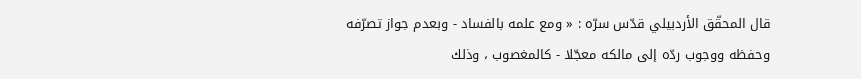قال المحقّق الأردبيلي قدّس سرّه : « ومع علمه بالفساد - وبعدم جواز تصرّفه وحفظه ووجوب ردّه إلى مالكه معجّلا - كالمغصوب ، وذلك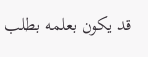قد يكون بعلمه بطلب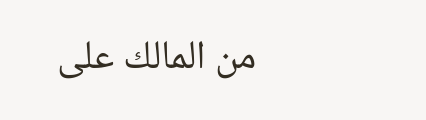من المالك على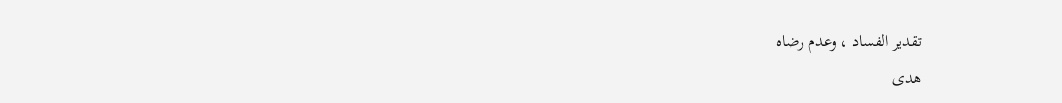تقدير الفساد ، وعدم رضاه
هدى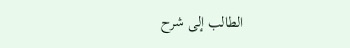الطالب إلى شرح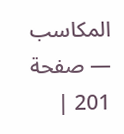المكاسب — صفحة 201 |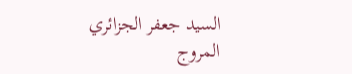السيد جعفر الجزائري المروج